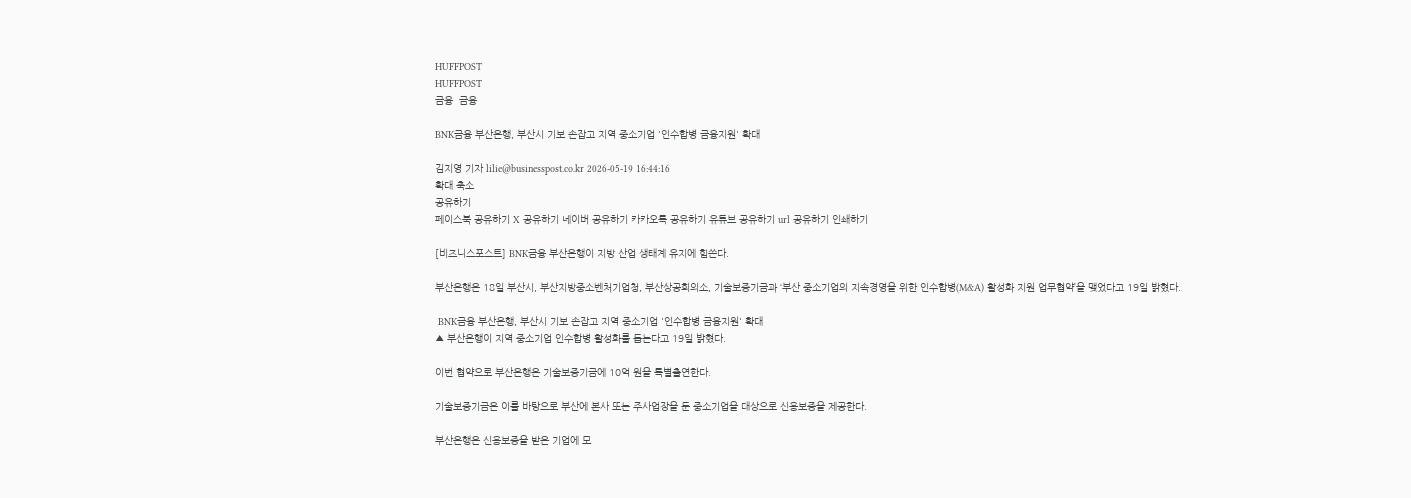HUFFPOST
HUFFPOST
금융  금융

BNK금융 부산은행, 부산시 기보 손잡고 지역 중소기업 '인수합병 금융지원' 확대

김지영 기자 lilie@businesspost.co.kr 2026-05-19 16:44:16
확대 축소
공유하기
페이스북 공유하기 X 공유하기 네이버 공유하기 카카오톡 공유하기 유튜브 공유하기 url 공유하기 인쇄하기

[비즈니스포스트] BNK금융 부산은행이 지방 산업 생태계 유지에 힘쓴다.

부산은행은 18일 부산시, 부산지방중소벤처기업청, 부산상공회의소, 기술보증기금과 ‘부산 중소기업의 지속경영을 위한 인수합병(M&A) 활성화 지원 업무협약’을 맺었다고 19일 밝혔다.

 BNK금융 부산은행, 부산시 기보 손잡고 지역 중소기업 '인수합병 금융지원' 확대
▲ 부산은행이 지역 중소기업 인수합병 활성화를 돕는다고 19일 밝혔다.

이번 협약으로 부산은행은 기술보증기금에 10억 원을 특별출연한다.

기술보증기금은 이를 바탕으로 부산에 본사 또는 주사업장을 둔 중소기업을 대상으로 신용보증을 제공한다.

부산은행은 신용보증을 받은 기업에 모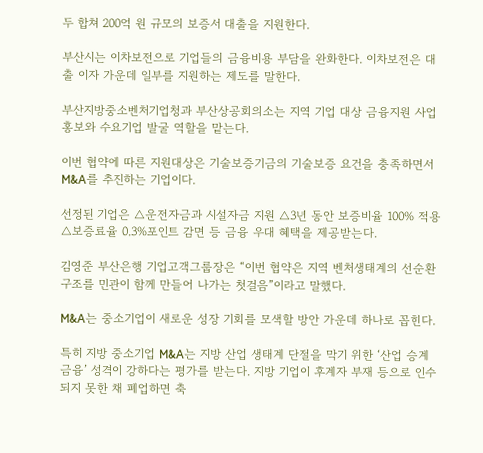두 합쳐 200억 원 규모의 보증서 대출을 지원한다.

부산시는 이차보전으로 기업들의 금융비용 부담을 완화한다. 이차보전은 대출 이자 가운데 일부를 지원하는 제도를 말한다.

부산지방중소벤처기업청과 부산상공회의소는 지역 기업 대상 금융지원 사업 홍보와 수요기업 발굴 역할을 맡는다.

이번 협약에 따른 지원대상은 기술보증기금의 기술보증 요건을 충족하면서 M&A를 추진하는 기업이다.

선정된 기업은 △운전자금과 시설자금 지원 △3년 동안 보증비율 100% 적용 △보증료율 0.3%포인트 감면 등 금융 우대 혜택을 제공받는다.

김영준 부산은행 기업고객그룹장은 “이번 협약은 지역 벤처생태계의 선순환 구조를 민관이 함께 만들어 나가는 첫걸음”이라고 말했다.

M&A는 중소기업이 새로운 성장 기회를 모색할 방안 가운데 하나로 꼽힌다.

특히 지방 중소기업 M&A는 지방 산업 생태계 단절을 막기 위한 ‘산업 승계 금융’ 성격이 강하다는 평가를 받는다. 지방 기업이 후계자 부재 등으로 인수되지 못한 채 폐업하면 축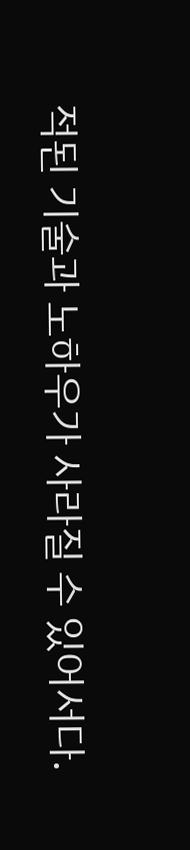적된 기술과 노하우가 사라질 수 있어서다.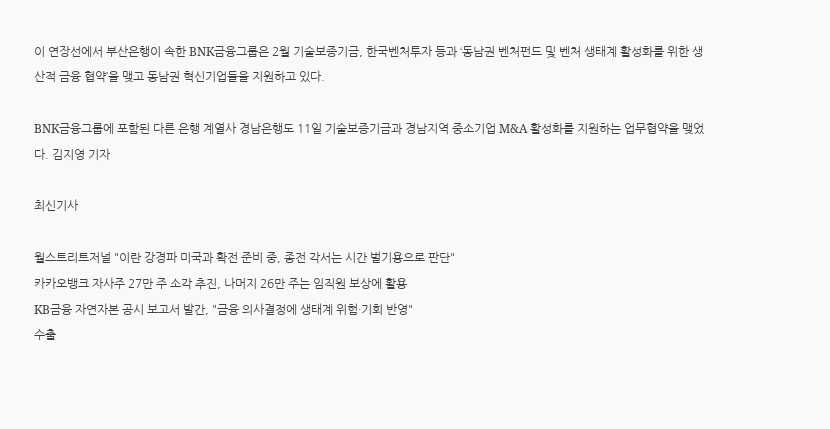이 연장선에서 부산은행이 속한 BNK금융그룹은 2월 기술보증기금, 한국벤처투자 등과 ‘동남권 벤처펀드 및 벤처 생태계 활성화를 위한 생산적 금융 협약’을 맺고 동남권 혁신기업들을 지원하고 있다.

BNK금융그룹에 포함된 다른 은행 계열사 경남은행도 11일 기술보증기금과 경남지역 중소기업 M&A 활성화를 지원하는 업무협약을 맺었다. 김지영 기자

최신기사

월스트리트저널 "이란 강경파 미국과 확전 준비 중, 종전 각서는 시간 벌기용으로 판단"
카카오뱅크 자사주 27만 주 소각 추진, 나머지 26만 주는 임직원 보상에 활용
KB금융 자연자본 공시 보고서 발간, "금융 의사결정에 생태계 위험·기회 반영"
수출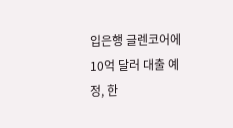입은행 글렌코어에 10억 달러 대출 예정, 한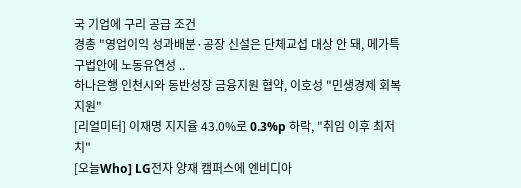국 기업에 구리 공급 조건
경총 "영업이익 성과배분·공장 신설은 단체교섭 대상 안 돼, 메가특구법안에 노동유연성 ..
하나은행 인천시와 동반성장 금융지원 협약, 이호성 "민생경제 회복 지원"
[리얼미터] 이재명 지지율 43.0%로 0.3%p 하락, "취임 이후 최저치"
[오늘Who] LG전자 양재 캠퍼스에 엔비디아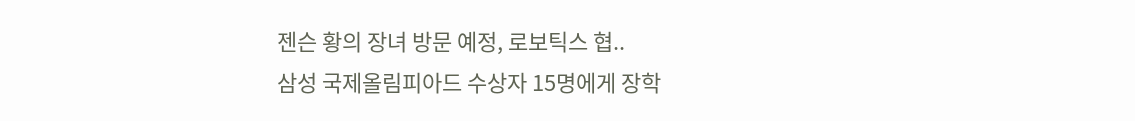젠슨 황의 장녀 방문 예정, 로보틱스 협..
삼성 국제올림피아드 수상자 15명에게 장학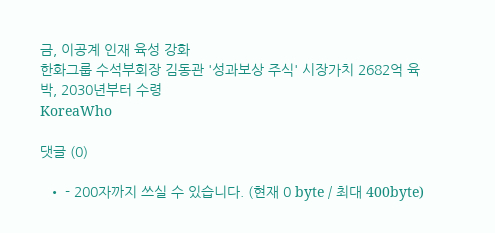금, 이공계 인재 육성 강화
한화그룹 수석부회장 김동관 '성과보상 주식' 시장가치 2682억 육박, 2030년부터 수령
KoreaWho

댓글 (0)

  • - 200자까지 쓰실 수 있습니다. (현재 0 byte / 최대 400byte)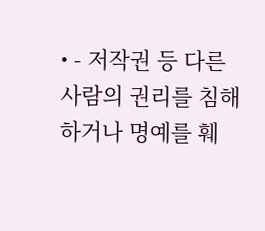• - 저작권 등 다른 사람의 권리를 침해하거나 명예를 훼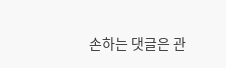손하는 댓글은 관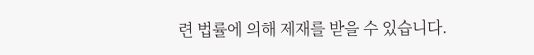련 법률에 의해 제재를 받을 수 있습니다.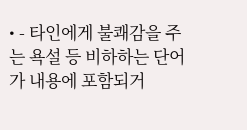• - 타인에게 불쾌감을 주는 욕설 등 비하하는 단어가 내용에 포함되거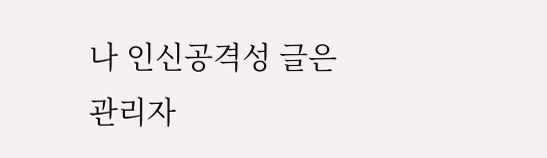나 인신공격성 글은 관리자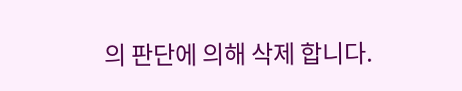의 판단에 의해 삭제 합니다.